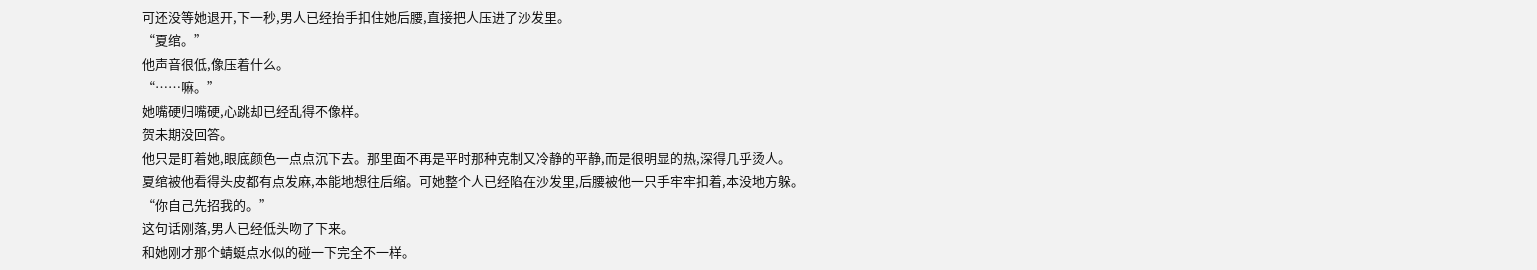可还没等她退开,下一秒,男人已经抬手扣住她后腰,直接把人压进了沙发里。
“夏绾。”
他声音很低,像压着什么。
“……嘛。”
她嘴硬归嘴硬,心跳却已经乱得不像样。
贺未期没回答。
他只是盯着她,眼底颜色一点点沉下去。那里面不再是平时那种克制又冷静的平静,而是很明显的热,深得几乎烫人。
夏绾被他看得头皮都有点发麻,本能地想往后缩。可她整个人已经陷在沙发里,后腰被他一只手牢牢扣着,本没地方躲。
“你自己先招我的。”
这句话刚落,男人已经低头吻了下来。
和她刚才那个蜻蜓点水似的碰一下完全不一样。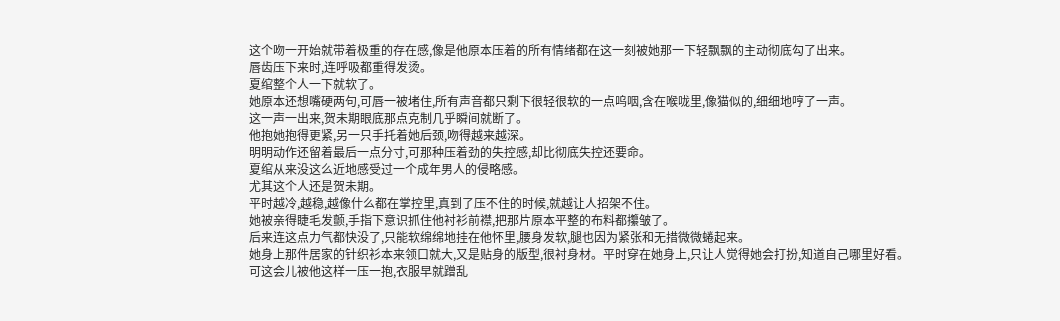这个吻一开始就带着极重的存在感,像是他原本压着的所有情绪都在这一刻被她那一下轻飘飘的主动彻底勾了出来。
唇齿压下来时,连呼吸都重得发烫。
夏绾整个人一下就软了。
她原本还想嘴硬两句,可唇一被堵住,所有声音都只剩下很轻很软的一点呜咽,含在喉咙里,像猫似的,细细地哼了一声。
这一声一出来,贺未期眼底那点克制几乎瞬间就断了。
他抱她抱得更紧,另一只手托着她后颈,吻得越来越深。
明明动作还留着最后一点分寸,可那种压着劲的失控感,却比彻底失控还要命。
夏绾从来没这么近地感受过一个成年男人的侵略感。
尤其这个人还是贺未期。
平时越冷,越稳,越像什么都在掌控里,真到了压不住的时候,就越让人招架不住。
她被亲得睫毛发颤,手指下意识抓住他衬衫前襟,把那片原本平整的布料都攥皱了。
后来连这点力气都快没了,只能软绵绵地挂在他怀里,腰身发软,腿也因为紧张和无措微微蜷起来。
她身上那件居家的针织衫本来领口就大,又是贴身的版型,很衬身材。平时穿在她身上,只让人觉得她会打扮,知道自己哪里好看。
可这会儿被他这样一压一抱,衣服早就蹭乱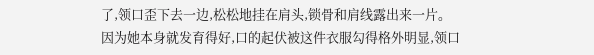了,领口歪下去一边,松松地挂在肩头,锁骨和肩线露出来一片。
因为她本身就发育得好,口的起伏被这件衣服勾得格外明显,领口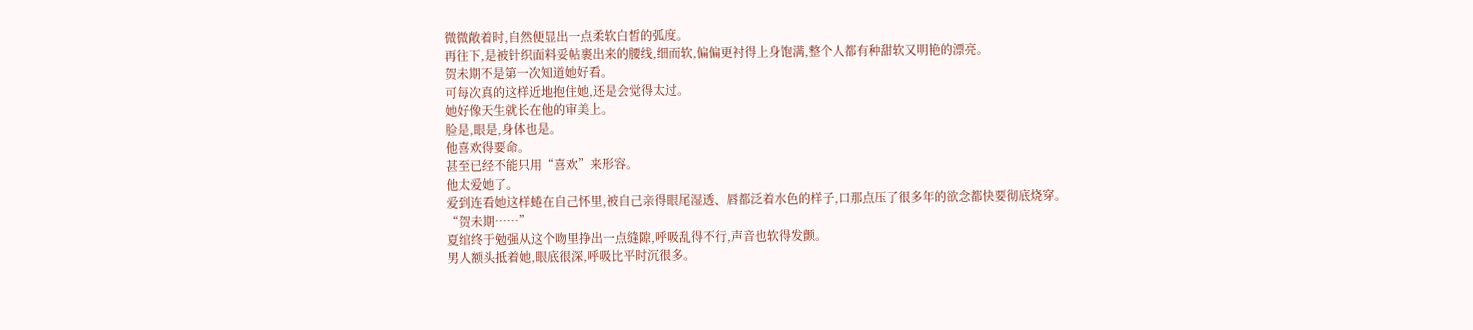微微敞着时,自然便显出一点柔软白皙的弧度。
再往下,是被针织面料妥帖裹出来的腰线,细而软,偏偏更衬得上身饱满,整个人都有种甜软又明艳的漂亮。
贺未期不是第一次知道她好看。
可每次真的这样近地抱住她,还是会觉得太过。
她好像天生就长在他的审美上。
脸是,眼是,身体也是。
他喜欢得要命。
甚至已经不能只用“喜欢”来形容。
他太爱她了。
爱到连看她这样蜷在自己怀里,被自己亲得眼尾湿透、唇都泛着水色的样子,口那点压了很多年的欲念都快要彻底烧穿。
“贺未期……”
夏绾终于勉强从这个吻里挣出一点缝隙,呼吸乱得不行,声音也软得发颤。
男人额头抵着她,眼底很深,呼吸比平时沉很多。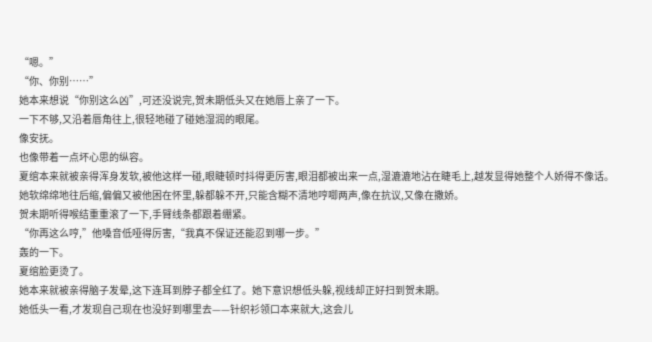“嗯。”
“你、你别……”
她本来想说“你别这么凶”,可还没说完,贺未期低头又在她唇上亲了一下。
一下不够,又沿着唇角往上,很轻地碰了碰她湿润的眼尾。
像安抚。
也像带着一点坏心思的纵容。
夏绾本来就被亲得浑身发软,被他这样一碰,眼睫顿时抖得更厉害,眼泪都被出来一点,湿漉漉地沾在睫毛上,越发显得她整个人娇得不像话。
她软绵绵地往后缩,偏偏又被他困在怀里,躲都躲不开,只能含糊不清地哼唧两声,像在抗议,又像在撒娇。
贺未期听得喉结重重滚了一下,手臂线条都跟着绷紧。
“你再这么哼,”他嗓音低哑得厉害,“我真不保证还能忍到哪一步。”
轰的一下。
夏绾脸更烫了。
她本来就被亲得脑子发晕,这下连耳到脖子都全红了。她下意识想低头躲,视线却正好扫到贺未期。
她低头一看,才发现自己现在也没好到哪里去——针织衫领口本来就大,这会儿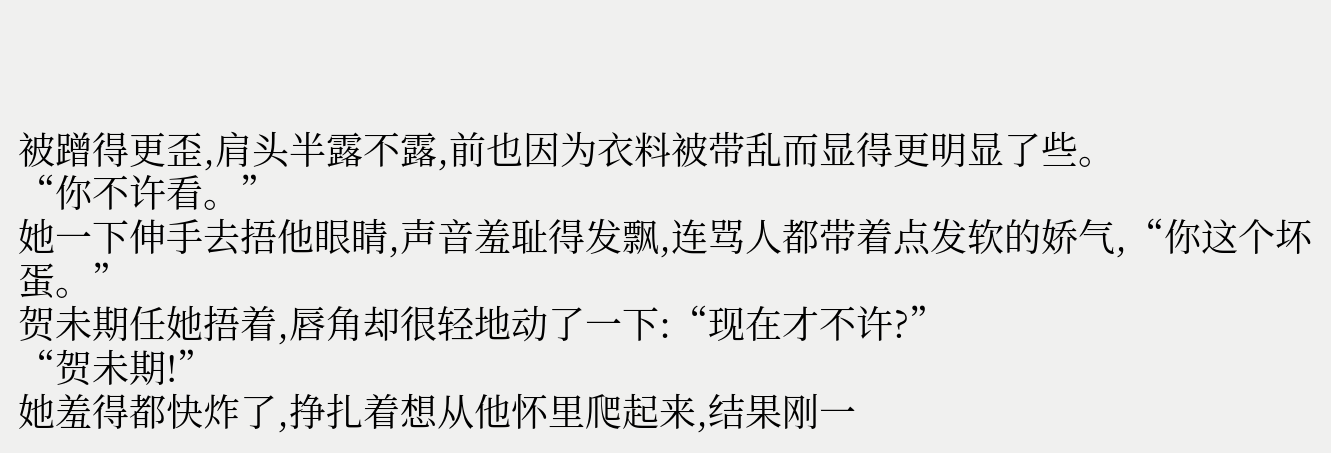被蹭得更歪,肩头半露不露,前也因为衣料被带乱而显得更明显了些。
“你不许看。”
她一下伸手去捂他眼睛,声音羞耻得发飘,连骂人都带着点发软的娇气,“你这个坏蛋。”
贺未期任她捂着,唇角却很轻地动了一下:“现在才不许?”
“贺未期!”
她羞得都快炸了,挣扎着想从他怀里爬起来,结果刚一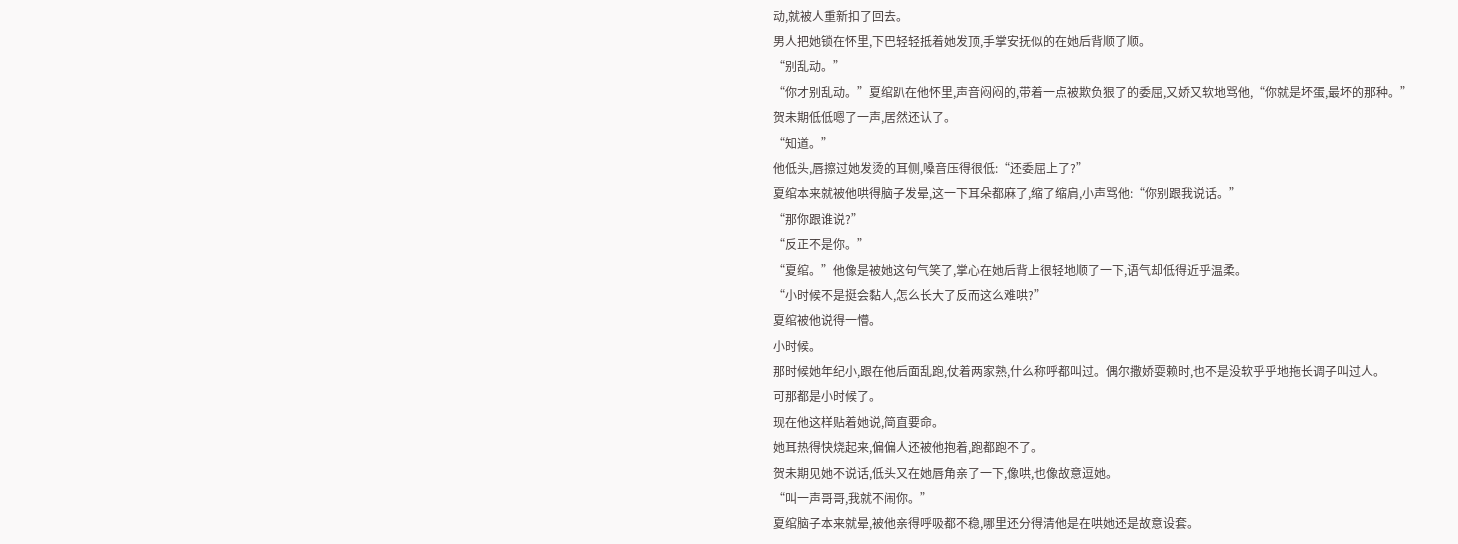动,就被人重新扣了回去。
男人把她锁在怀里,下巴轻轻抵着她发顶,手掌安抚似的在她后背顺了顺。
“别乱动。”
“你才别乱动。”夏绾趴在他怀里,声音闷闷的,带着一点被欺负狠了的委屈,又娇又软地骂他,“你就是坏蛋,最坏的那种。”
贺未期低低嗯了一声,居然还认了。
“知道。”
他低头,唇擦过她发烫的耳侧,嗓音压得很低:“还委屈上了?”
夏绾本来就被他哄得脑子发晕,这一下耳朵都麻了,缩了缩肩,小声骂他:“你别跟我说话。”
“那你跟谁说?”
“反正不是你。”
“夏绾。”他像是被她这句气笑了,掌心在她后背上很轻地顺了一下,语气却低得近乎温柔。
“小时候不是挺会黏人,怎么长大了反而这么难哄?”
夏绾被他说得一懵。
小时候。
那时候她年纪小,跟在他后面乱跑,仗着两家熟,什么称呼都叫过。偶尔撒娇耍赖时,也不是没软乎乎地拖长调子叫过人。
可那都是小时候了。
现在他这样贴着她说,简直要命。
她耳热得快烧起来,偏偏人还被他抱着,跑都跑不了。
贺未期见她不说话,低头又在她唇角亲了一下,像哄,也像故意逗她。
“叫一声哥哥,我就不闹你。”
夏绾脑子本来就晕,被他亲得呼吸都不稳,哪里还分得清他是在哄她还是故意设套。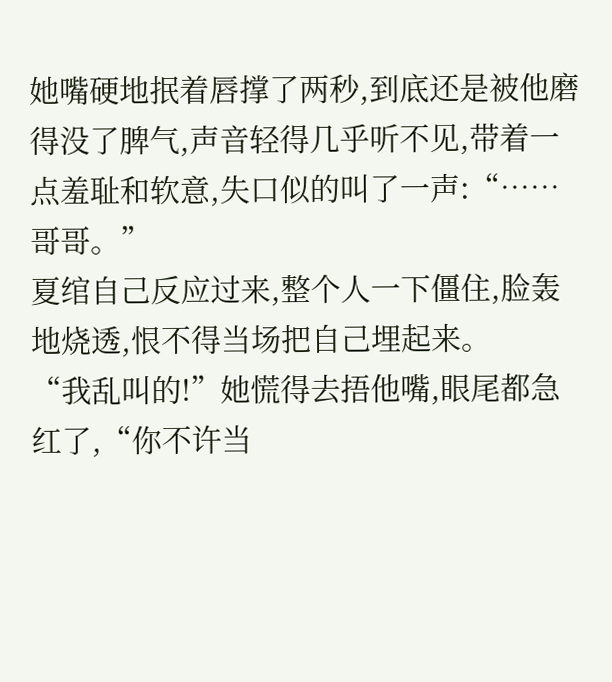她嘴硬地抿着唇撑了两秒,到底还是被他磨得没了脾气,声音轻得几乎听不见,带着一点羞耻和软意,失口似的叫了一声:“……哥哥。”
夏绾自己反应过来,整个人一下僵住,脸轰地烧透,恨不得当场把自己埋起来。
“我乱叫的!”她慌得去捂他嘴,眼尾都急红了,“你不许当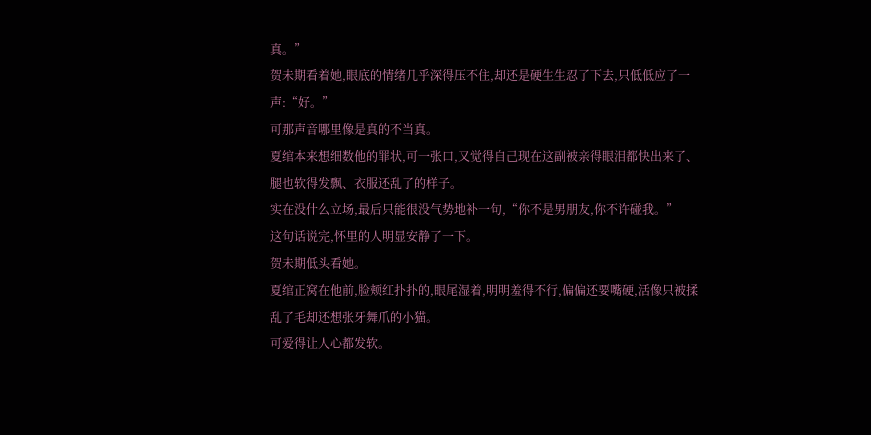真。”
贺未期看着她,眼底的情绪几乎深得压不住,却还是硬生生忍了下去,只低低应了一声:“好。”
可那声音哪里像是真的不当真。
夏绾本来想细数他的罪状,可一张口,又觉得自己现在这副被亲得眼泪都快出来了、腿也软得发飘、衣服还乱了的样子。
实在没什么立场,最后只能很没气势地补一句,“你不是男朋友,你不许碰我。”
这句话说完,怀里的人明显安静了一下。
贺未期低头看她。
夏绾正窝在他前,脸颊红扑扑的,眼尾湿着,明明羞得不行,偏偏还要嘴硬,活像只被揉乱了毛却还想张牙舞爪的小猫。
可爱得让人心都发软。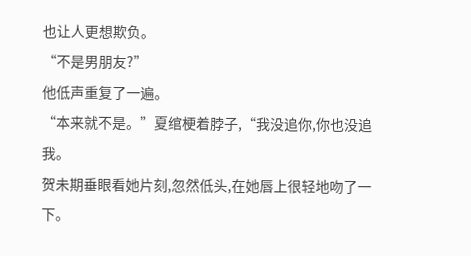也让人更想欺负。
“不是男朋友?”
他低声重复了一遍。
“本来就不是。”夏绾梗着脖子,“我没追你,你也没追我。
贺未期垂眼看她片刻,忽然低头,在她唇上很轻地吻了一下。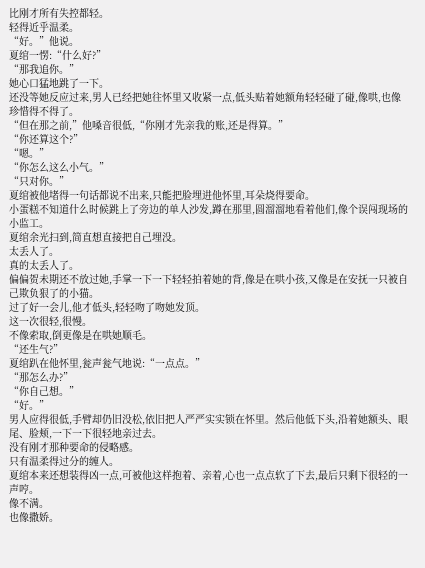比刚才所有失控都轻。
轻得近乎温柔。
“好。”他说。
夏绾一愣:“什么好?”
“那我追你。”
她心口猛地跳了一下。
还没等她反应过来,男人已经把她往怀里又收紧一点,低头贴着她额角轻轻碰了碰,像哄,也像珍惜得不得了。
“但在那之前,”他嗓音很低,“你刚才先亲我的账,还是得算。”
“你还算这个?”
“嗯。”
“你怎么这么小气。”
“只对你。”
夏绾被他堵得一句话都说不出来,只能把脸埋进他怀里,耳朵烧得要命。
小蛋糕不知道什么时候跳上了旁边的单人沙发,蹲在那里,圆溜溜地看着他们,像个误闯现场的小监工。
夏绾余光扫到,简直想直接把自己埋没。
太丢人了。
真的太丢人了。
偏偏贺未期还不放过她,手掌一下一下轻轻拍着她的背,像是在哄小孩,又像是在安抚一只被自己欺负狠了的小猫。
过了好一会儿,他才低头,轻轻吻了吻她发顶。
这一次很轻,很慢。
不像索取,倒更像是在哄她顺毛。
“还生气?”
夏绾趴在他怀里,瓮声瓮气地说:“一点点。”
“那怎么办?”
“你自己想。”
“好。”
男人应得很低,手臂却仍旧没松,依旧把人严严实实锁在怀里。然后他低下头,沿着她额头、眼尾、脸颊,一下一下很轻地亲过去。
没有刚才那种要命的侵略感。
只有温柔得过分的缠人。
夏绾本来还想装得凶一点,可被他这样抱着、亲着,心也一点点软了下去,最后只剩下很轻的一声哼。
像不满。
也像撒娇。